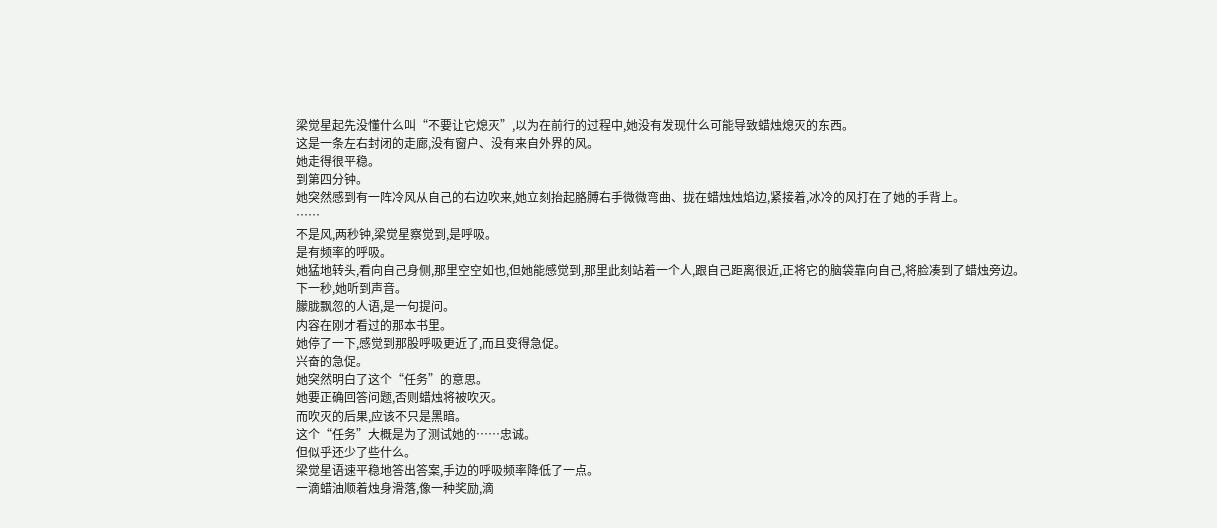梁觉星起先没懂什么叫“不要让它熄灭”,以为在前行的过程中,她没有发现什么可能导致蜡烛熄灭的东西。
这是一条左右封闭的走廊,没有窗户、没有来自外界的风。
她走得很平稳。
到第四分钟。
她突然感到有一阵冷风从自己的右边吹来,她立刻抬起胳膊右手微微弯曲、拢在蜡烛烛焰边,紧接着,冰冷的风打在了她的手背上。
……
不是风,两秒钟,梁觉星察觉到,是呼吸。
是有频率的呼吸。
她猛地转头,看向自己身侧,那里空空如也,但她能感觉到,那里此刻站着一个人,跟自己距离很近,正将它的脑袋靠向自己,将脸凑到了蜡烛旁边。
下一秒,她听到声音。
朦胧飘忽的人语,是一句提问。
内容在刚才看过的那本书里。
她停了一下,感觉到那股呼吸更近了,而且变得急促。
兴奋的急促。
她突然明白了这个“任务”的意思。
她要正确回答问题,否则蜡烛将被吹灭。
而吹灭的后果,应该不只是黑暗。
这个“任务”大概是为了测试她的……忠诚。
但似乎还少了些什么。
梁觉星语速平稳地答出答案,手边的呼吸频率降低了一点。
一滴蜡油顺着烛身滑落,像一种奖励,滴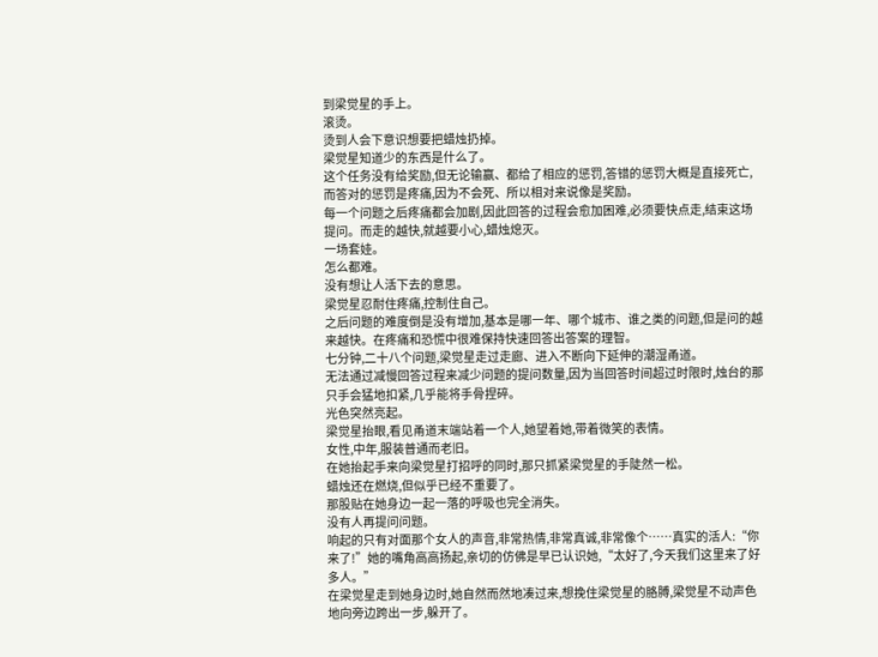到梁觉星的手上。
滚烫。
烫到人会下意识想要把蜡烛扔掉。
梁觉星知道少的东西是什么了。
这个任务没有给奖励,但无论输赢、都给了相应的惩罚,答错的惩罚大概是直接死亡,而答对的惩罚是疼痛,因为不会死、所以相对来说像是奖励。
每一个问题之后疼痛都会加剧,因此回答的过程会愈加困难,必须要快点走,结束这场提问。而走的越快,就越要小心,蜡烛熄灭。
一场套娃。
怎么都难。
没有想让人活下去的意思。
梁觉星忍耐住疼痛,控制住自己。
之后问题的难度倒是没有增加,基本是哪一年、哪个城市、谁之类的问题,但是问的越来越快。在疼痛和恐慌中很难保持快速回答出答案的理智。
七分钟,二十八个问题,梁觉星走过走廊、进入不断向下延伸的潮湿甬道。
无法通过减慢回答过程来减少问题的提问数量,因为当回答时间超过时限时,烛台的那只手会猛地扣紧,几乎能将手骨捏碎。
光色突然亮起。
梁觉星抬眼,看见甬道末端站着一个人,她望着她,带着微笑的表情。
女性,中年,服装普通而老旧。
在她抬起手来向梁觉星打招呼的同时,那只抓紧梁觉星的手陡然一松。
蜡烛还在燃烧,但似乎已经不重要了。
那股贴在她身边一起一落的呼吸也完全消失。
没有人再提问问题。
响起的只有对面那个女人的声音,非常热情,非常真诚,非常像个……真实的活人:“你来了!”她的嘴角高高扬起,亲切的仿佛是早已认识她,“太好了,今天我们这里来了好多人。”
在梁觉星走到她身边时,她自然而然地凑过来,想挽住梁觉星的胳膊,梁觉星不动声色地向旁边跨出一步,躲开了。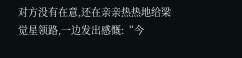对方没有在意,还在亲亲热热地给梁觉星领路,一边发出感慨:“今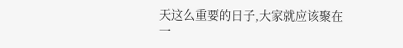天这么重要的日子,大家就应该聚在一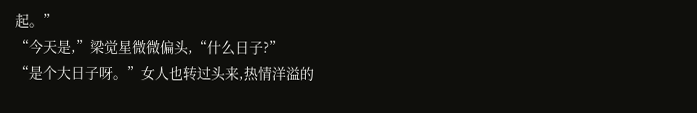起。”
“今天是,”梁觉星微微偏头,“什么日子?”
“是个大日子呀。”女人也转过头来,热情洋溢的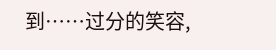到……过分的笑容,